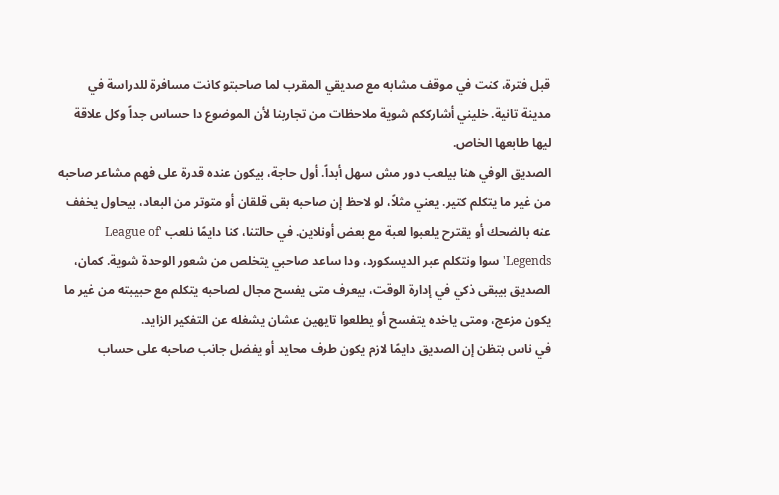قبل فترة، كنت في موقف مشابه مع صديقي المقرب لما صاحبتو كانت مسافرة للدراسة في مدينة تانية. خليني أشارككم شوية ملاحظات من تجاربنا لأن الموضوع دا حساس جداً وكل علاقة ليها طابعها الخاص.
الصديق الوفي هنا بيلعب دور مش سهل أبداً. أول حاجة، بيكون عنده قدرة على فهم مشاعر صاحبه من غير ما يتكلم كتير. يعني مثلاً، لو لاحظ إن صاحبه بقى قلقان أو متوتر من البعاد، بيحاول يخفف عنه بالضحك أو يقترح يلعبوا لعبة مع بعض أونلاين. في حالتنا، كنا دايمًا نلعب 'League of Legends' سوا ونتكلم عبر الديسكورد، ودا ساعد صاحبي يتخلص من شعور الوحدة شوية. كمان، الصديق بيبقى ذكي في إدارة الوقت، بيعرف متى يفسح مجال لصاحبه يتكلم مع حبيبته من غير ما يكون مزعج، ومتى ياخده يتفسح أو يطلعوا تايهين عشان يشغله عن التفكير الزايد.
في ناس بتظن إن الصديق دايمًا لازم يكون طرف محايد أو يفضل جانب صاحبه على حساب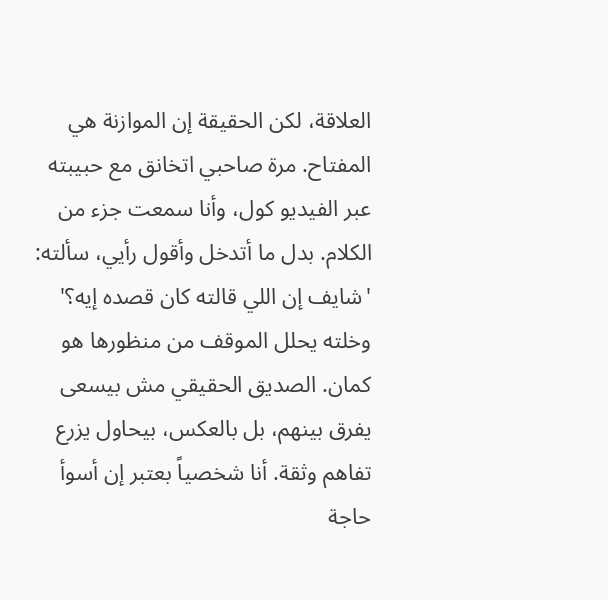العلاقة، لكن الحقيقة إن الموازنة هي المفتاح. مرة صاحبي اتخانق مع حبيبته عبر الفيديو كول، وأنا سمعت جزء من الكلام. بدل ما أتدخل وأقول رأيي، سألته: 'شايف إن اللي قالته كان قصده إيه؟' وخلته يحلل الموقف من منظورها هو كمان. الصديق الحقيقي مش بيسعى يفرق بينهم، بل بالعكس، بيحاول يزرع تفاهم وثقة. أنا شخصياً بعتبر إن أسوأ حاجة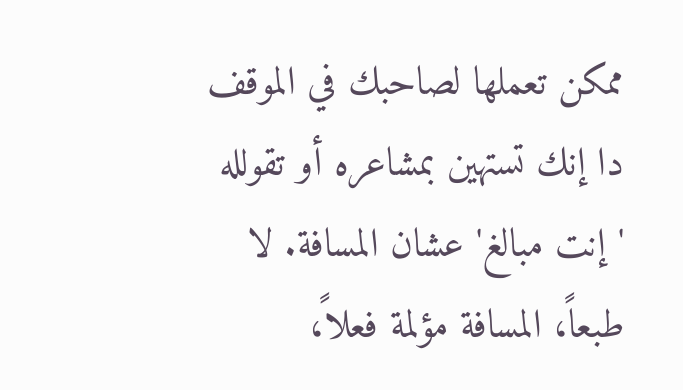ممكن تعملها لصاحبك في الموقف دا إنك تستهين بمشاعره أو تقولله 'إنت مبالغ' عشان المسافة. لا طبعاً، المسافة مؤلمة فعلاً،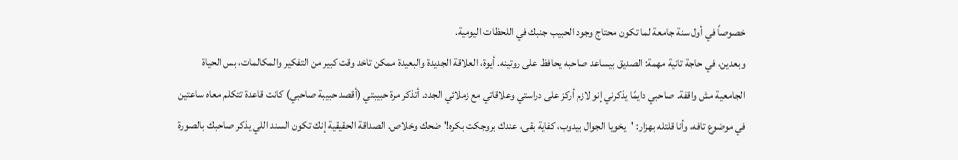خصوصاً في أول سنة جامعة لما تكون محتاج وجود الحبيب جنبك في اللحظات اليومية.
وبعدين، في حاجة تانية مهمة: الصديق بيساعد صاحبه يحافظ على روتينه. أيوة، العلاقة الجديدة والبعيدة ممكن تاخد وقت كبير من التفكير والمكالمات، بس الحياة الجامعية مش واقفة. صاحبي دايمًا يذكرني إنو لازم أركز على دراستي وعلاقاتي مع زملائي الجدد. أتذكر مرة حبيبتي (أقصد حبيبة صاحبي) كانت قاعدة تتكلم معاه ساعتين في موضوع تافه، وأنا قلتله بهزار: 'يخويا الجوال بيدوب، كفاية بقى، عندك بروجكت بكره!' ضحك وخلاص. الصداقة الحقيقية إنك تكون السند اللي يذكر صاحبك بالصورة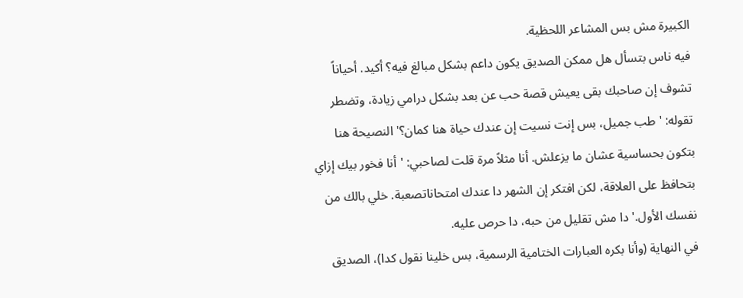الكبيرة مش بس المشاعر اللحظية.
فيه ناس بتسأل هل ممكن الصديق يكون داعم بشكل مبالغ فيه؟ أكيد. أحياناً تشوف إن صاحبك بقى يعيش قصة حب عن بعد بشكل درامي زيادة، وتضطر تقوله: 'طب جميل، بس إنت نسيت إن عندك حياة هنا كمان؟' النصيحة هنا بتكون بحساسية عشان ما يزعلش. أنا مثلاً مرة قلت لصاحبي: 'أنا فخور بيك إزاي بتحافظ على العلاقة، لكن افتكر إن الشهر دا عندك امتحاناتصعبة. خلي بالك من نفسك الأول.' دا مش تقليل من حبه، دا حرص عليه.
في النهاية (وأنا بكره العبارات الختامية الرسمية، بس خلينا نقول كدا)، الصديق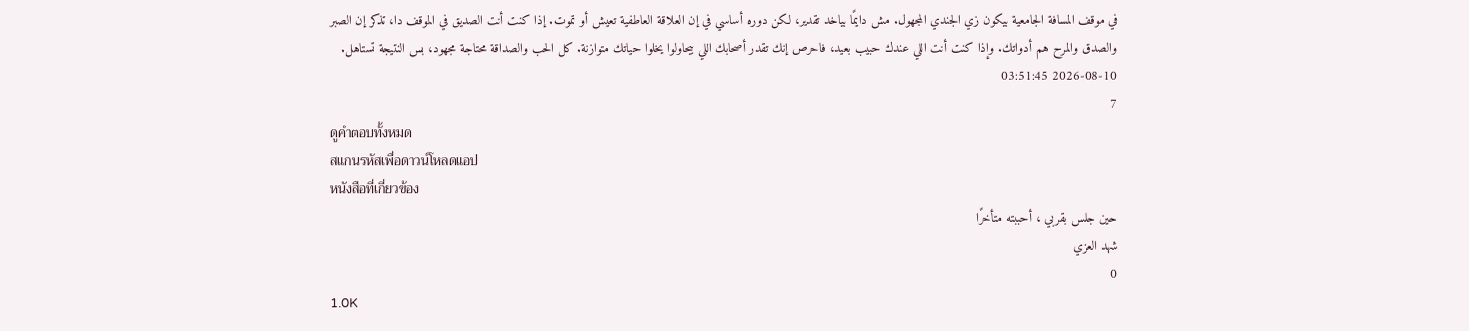في موقف المسافة الجامعية بيكون زي الجندي المجهول. مش دايمًا بياخد تقدير، لكن دوره أساسي في إن العلاقة العاطفية تعيش أو تموت. إذا كنت أنت الصديق في الموقف دا، تذكر إن الصبر والصدق والمرح هم أدواتك. وإذا كنت أنت اللي عندك حبيب بعيد، فاحرص إنك تقدر أصحابك اللي بيحاولوا يخلوا حياتك متوازنة. كل الحب والصداقة محتاجة مجهود، بس النتيجة تستاهل.
2026-08-10 03:51:45
7
ดูคำตอบทั้งหมด
สแกนรหัสเพื่อดาวน์โหลดแอป
หนังสือที่เกี่ยวข้อง
حين جلس بقربي ، أحببته متأخرًا
شهد العزي
0
1.0K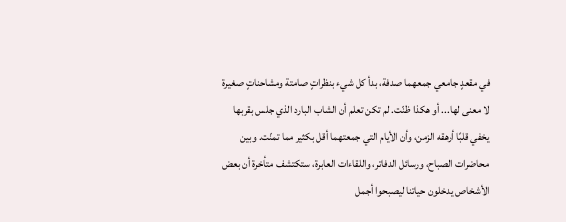في مقعدٍ جامعي جمعهما صدفة، بدأ كل شيء بنظراتٍ صامتة ومشاحناتٍ صغيرة لا معنى لها... أو هكذا ظنّت. لم تكن تعلم أن الشاب البارد الذي جلس بقربها يخفي قلبًا أرهقه الزمن، وأن الأيام التي جمعتهما أقل بكثير مما تمنّت. وبين محاضرات الصباح، ورسائل الدفاتر، واللقاءات العابرة، ستكتشف متأخرة أن بعض الأشخاص يدخلون حياتنا ليصبحوا أجمل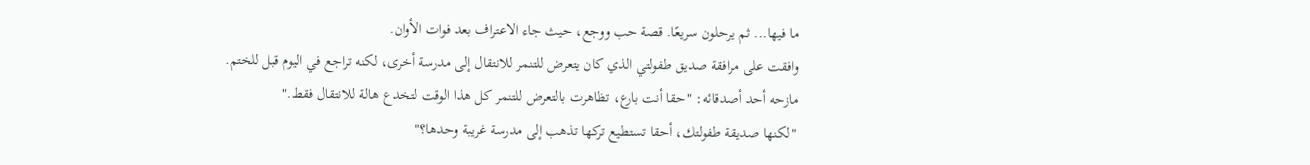ما فيها... ثم يرحلون سريعًا. قصة حب ووجع، حيث جاء الاعتراف بعد فوات الأوان.
وافقت على مرافقة صديق طفولتي الذي كان يتعرض للتنمر للانتقال إلى مدرسة أخرى، لكنه تراجع في اليوم قبل للختم.
مازحه أحد أصدقائه: "حقا أنت بارع، تظاهرت بالتعرض للتنمر كل هذا الوقت لتخدع هالة للانتقال فقط."
"لكنها صديقة طفولتك، أحقا تستطيع تركها تذهب إلى مدرسة غريبة وحدها؟"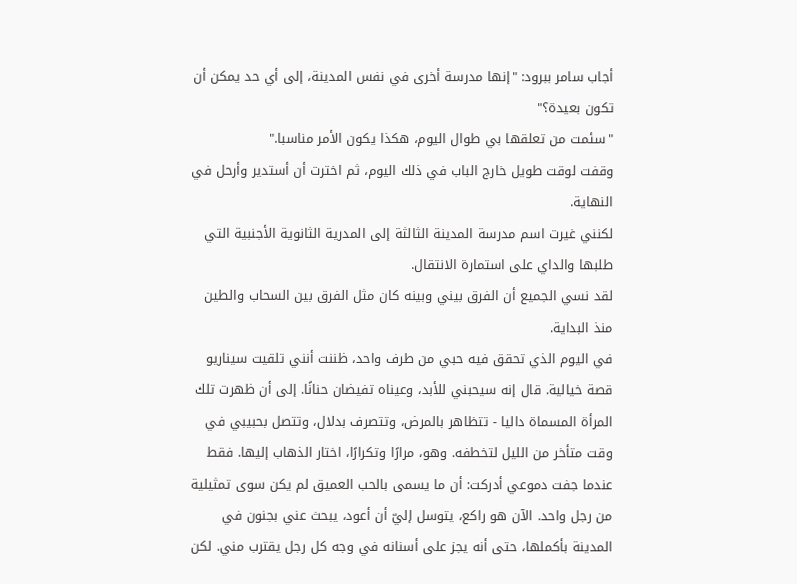أجاب سامر ببرود: "إنها مدرسة أخرى في نفس المدينة، إلى أي حد يمكن أن تكون بعيدة؟"
"سئمت من تعلقها بي طوال اليوم، هكذا يكون الأمر مناسبا."
وقفت لوقت طويل خارج الباب في ذلك اليوم، ثم اخترت أن أستدير وأرحل في النهاية.
لكنني غيرت اسم مدرسة المدينة الثالثة إلى المدرية الثانوية الأجنبية التي طلبها والداي على استمارة الانتقال.
لقد نسي الجميع أن الفرق بيني وبينه كان مثل الفرق بين السحاب والطين منذ البداية.
في اليوم الذي تحقق فيه حبي من طرف واحد، ظننت أنني تلقيت سيناريو قصة خيالية. قال إنه سيحبني للأبد، وعيناه تفيضان حنانًا. إلى أن ظهرت تلك المرأة المسماة داليا - تتظاهر بالمرض، وتتصرف بدلال، وتتصل بحبيبي في وقت متأخر من الليل لتخطفه. وهو، مرارًا وتكرارًا، اختار الذهاب إليها. فقط عندما جفت دموعي أدركت: أن ما يسمى بالحب العميق لم يكن سوى تمثيلية من رجل واحد. الآن هو راكع، يتوسل إليّ أن أعود، يبحث عني بجنون في المدينة بأكملها، حتى أنه يجز على أسنانه في وجه كل رجل يقترب مني. لكن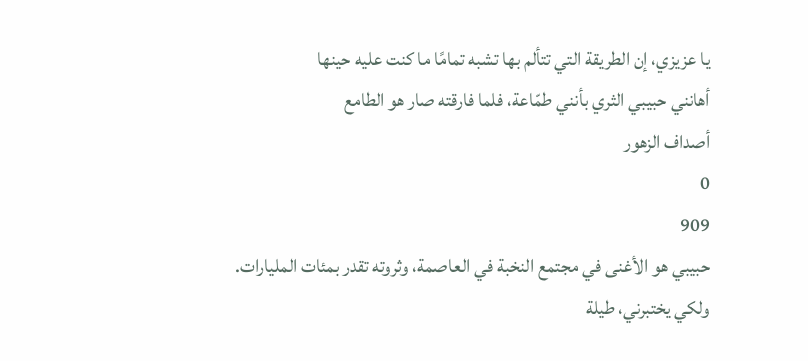يا عزيزي، إن الطريقة التي تتألم بها تشبه تمامًا ما كنت عليه حينها
أهانني حبيبي الثري بأنني طمّاعة، فلما فارقته صار هو الطامع
أصداف الزهور
0
909
حبيبي هو الأغنى في مجتمع النخبة في العاصمة، وثروته تقدر بمئات المليارات.
ولكي يختبرني، طيلة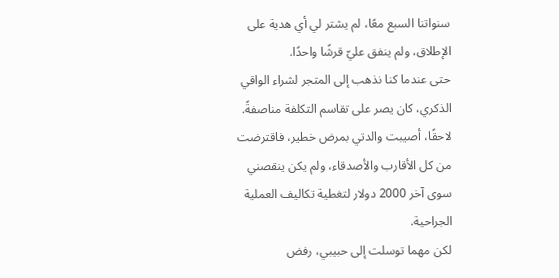سنواتنا السبع معًا، لم يشتر لي أي هدية على الإطلاق، ولم ينفق عليّ قرشًا واحدًا.
حتى عندما كنا نذهب إلى المتجر لشراء الواقي الذكري، كان يصر على تقاسم التكلفة مناصفةً.
لاحقًا، أصيبت والدتي بمرض خطير، فاقترضت من كل الأقارب والأصدقاء، ولم يكن ينقصني سوى آخر 2000 دولار لتغطية تكاليف العملية الجراحية.
لكن مهما توسلت إلى حبيبي، رفض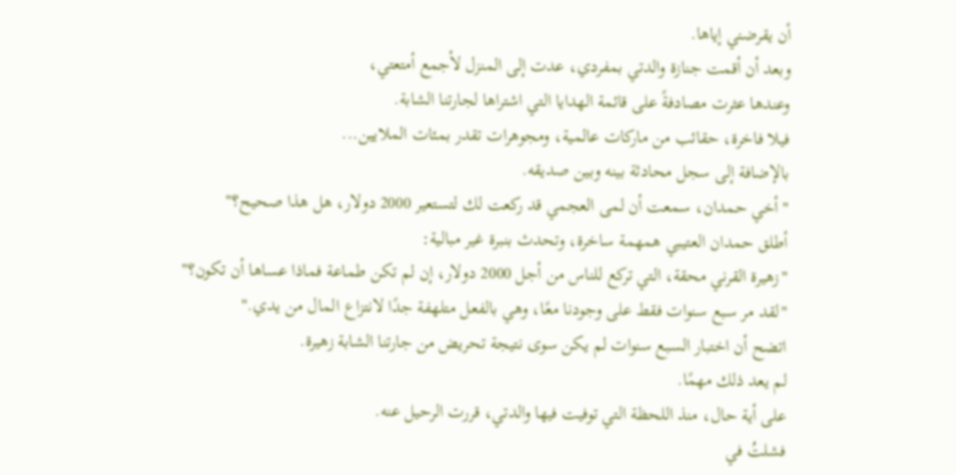أن يقرضني إياها.
وبعد أن أقمت جنازة والدتي بمفردي، عدت إلى المنزل لأجمع أمتعتي،
وعندها عثرت مصادفةً على قائمة الهدايا التي اشتراها لجارتنا الشابة.
فيلا فاخرة، حقائب من ماركات عالمية، ومجوهرات تقدر بمئات الملايين...
بالإضافة إلى سجل محادثة بينه وبين صديقه.
"أخي حمدان، سمعت أن لمى العجمي قد ركعت لك لتستعير 2000 دولار، هل هذا صحيح؟"
أطلق حمدان العتيبي همهمة ساخرة، وتحدث بنبرة غير مبالية:
"زهيرة القرني محقة، التي تركع للناس من أجل 2000 دولار، إن لم تكن طماعة فماذا عساها أن تكون؟"
"لقد مر سبع سنوات فقط على وجودنا معًا، وهي بالفعل متلهفة جدًا لانتزاع المال من يدي."
اتضح أن اختبار السبع سنوات لم يكن سوى نتيجة تحريض من جارتنا الشابة زهيرة.
لم يعد ذلك مهمًا.
على أية حال، منذ اللحظة التي توفيت فيها والدتي، قررت الرحيل عنه.
فشلتُ في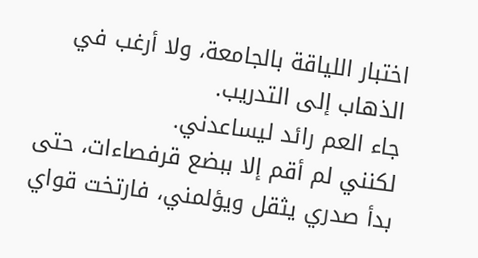اختبار اللياقة بالجامعة، ولا أرغب في الذهاب إلى التدريب.
جاء العم رائد ليساعدني.
لكنني لم أقم إلا ببضع قرفصاءات، حتى بدأ صدري يثقل ويؤلمني، فارتخت قواي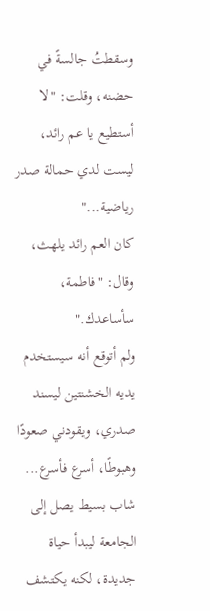وسقطتُ جالسةً في حضنه، وقلت: "لا أستطيع يا عم رائد، ليست لدي حمالة صدر رياضية..."
كان العم رائد يلهث، وقال: "فاطمة، سأساعدك."
ولم أتوقع أنه سيستخدم يديه الخشنتين ليسند صدري، ويقودني صعودًا وهبوطًا، أسرع فأسرع...
شاب بسيط يصل إلى الجامعة ليبدأ حياة جديدة، لكنه يكتشف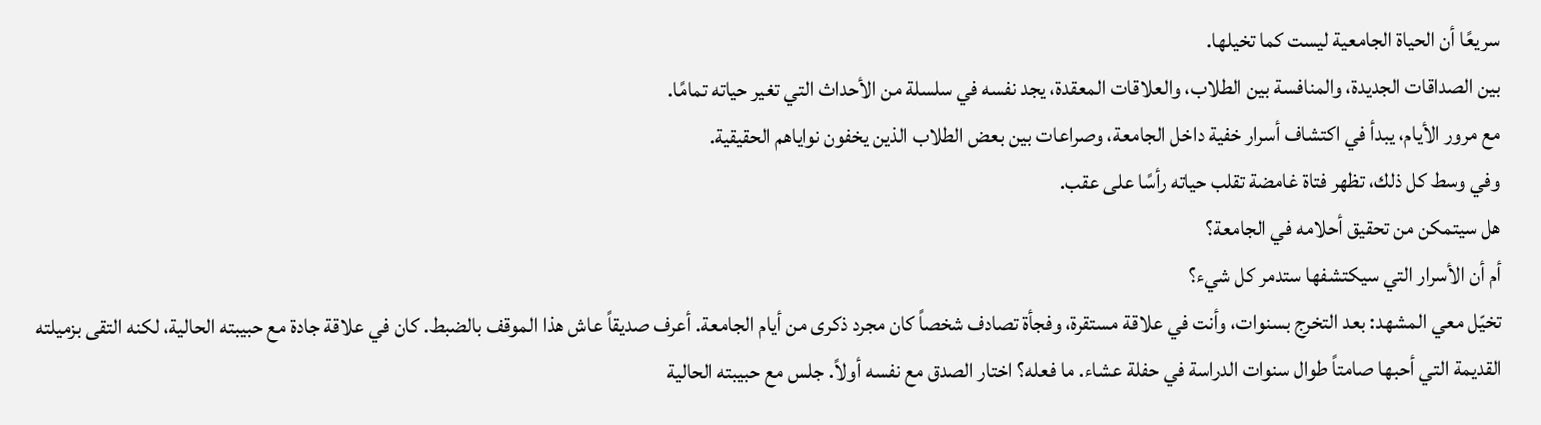سريعًا أن الحياة الجامعية ليست كما تخيلها.
بين الصداقات الجديدة، والمنافسة بين الطلاب، والعلاقات المعقدة، يجد نفسه في سلسلة من الأحداث التي تغير حياته تمامًا.
مع مرور الأيام، يبدأ في اكتشاف أسرار خفية داخل الجامعة، وصراعات بين بعض الطلاب الذين يخفون نواياهم الحقيقية.
وفي وسط كل ذلك، تظهر فتاة غامضة تقلب حياته رأسًا على عقب.
هل سيتمكن من تحقيق أحلامه في الجامعة؟
أم أن الأسرار التي سيكتشفها ستدمر كل شيء؟
تخيّل معي المشهد: بعد التخرج بسنوات، وأنت في علاقة مستقرة، وفجأة تصادف شخصاً كان مجرد ذكرى من أيام الجامعة. أعرف صديقاً عاش هذا الموقف بالضبط. كان في علاقة جادة مع حبيبته الحالية، لكنه التقى بزميلته القديمة التي أحبها صامتاً طوال سنوات الدراسة في حفلة عشاء. ما فعله؟ اختار الصدق مع نفسه أولاً. جلس مع حبيبته الحالية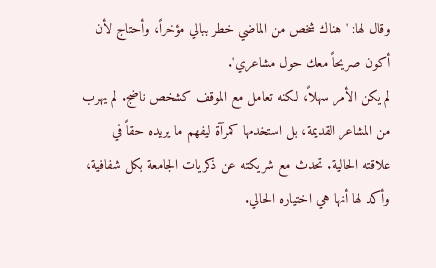وقال لها: 'هناك شخص من الماضي خطر ببالي مؤخراً، وأحتاج لأن أكون صريحاً معك حول مشاعري'.
لم يكن الأمر سهلاً، لكنه تعامل مع الموقف كشخص ناضج. لم يهرب من المشاعر القديمة، بل استخدمها كمرآة ليفهم ما يريده حقاً في علاقته الحالية. تحدث مع شريكته عن ذكريات الجامعة بكل شفافية، وأكد لها أنها هي اختياره الحالي.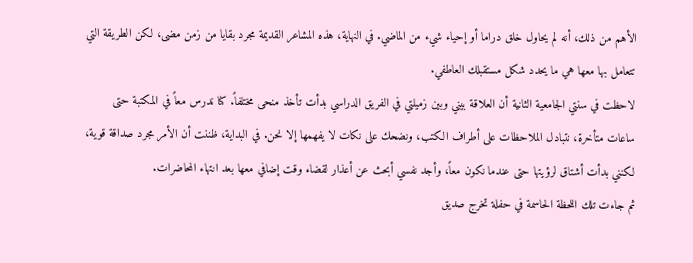الأهم من ذلك، أنه لم يحاول خلق دراما أو إحياء شيء من الماضي. في النهاية، هذه المشاعر القديمة مجرد بقايا من زمن مضى، لكن الطريقة التي تتعامل بها معها هي ما يحدد شكل مستقبلك العاطفي.
لاحظت في سنتي الجامعية الثانية أن العلاقة بيني وبين زميلتي في الفريق الدراسي بدأت تأخذ منحى مختلفاً. كنا ندرس معاً في المكتبة حتى ساعات متأخرة، نتبادل الملاحظات على أطراف الكتب، ونضحك على نكات لا يفهمها إلا نحن. في البداية، ظننت أن الأمر مجرد صداقة قوية، لكنني بدأت أشتاق لرؤيتها حتى عندما نكون معاً، وأجد نفسي أبحث عن أعذار لقضاء وقت إضافي معها بعد انتهاء المحاضرات.
ثم جاءت تلك اللحظة الحاسمة في حفلة تخرج صديق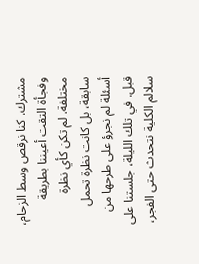مشترك. كنا نرقص وسط الزحام، وفجأة التقت أعيننا بطريقة مختلفة. لم تكن كأي نظرة سابقة، بل كانت نظرة تحمل أسئلة لم نجرؤ على طرحها من قبل. في تلك الليلة، جلستنا على سلالم الكلية نتحدث حتى الفجر،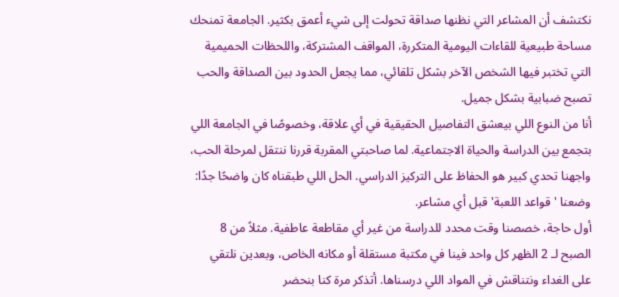نكتشف أن المشاعر التي نظنها صداقة تحولت إلى شيء أعمق بكثير. الجامعة تمنحك مساحة طبيعية للقاءات اليومية المتكررة، المواقف المشتركة، واللحظات الحميمية التي تختبر فيها الشخص الآخر بشكل تلقائي، مما يجعل الحدود بين الصداقة والحب تصبح ضبابية بشكل جميل.
أنا من النوع اللي بيعشق التفاصيل الحقيقية في أي علاقة، وخصوصًا في الجامعة اللي بتجمع بين الدراسة والحياة الاجتماعية. لما صاحبتي المقربة قررنا ننتقل لمرحلة الحب، واجهنا تحدي كبير هو الحفاظ على التركيز الدراسي. الحل اللي طبقناه كان واضحًا جدًا: وضعنا 'قواعد اللعبة' قبل أي مشاعر.
أول حاجة، خصصنا وقت محدد للدراسة من غير أي مقاطعة عاطفية. مثلاً من 8 الصبح لـ 2 الظهر كل واحد فينا في مكتبة مستقلة أو مكانه الخاص، وبعدين نلتقي على الغداء ونتناقش في المواد اللي درسناها. أتذكر مرة كنا بنحضر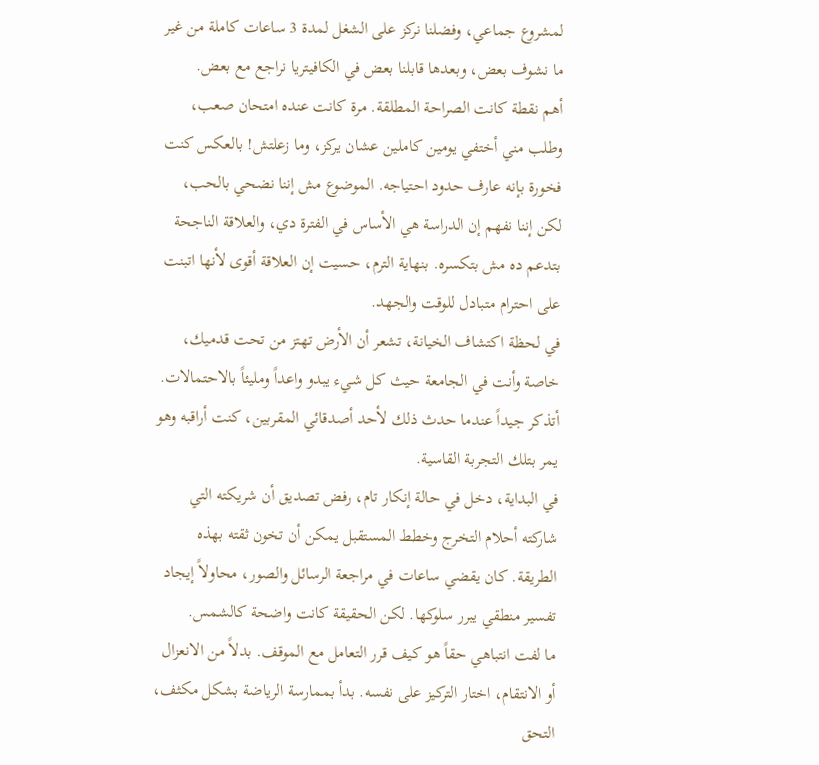لمشروع جماعي، وفضلنا نركز على الشغل لمدة 3 ساعات كاملة من غير ما نشوف بعض، وبعدها قابلنا بعض في الكافيتريا نراجع مع بعض.
أهم نقطة كانت الصراحة المطلقة. مرة كانت عنده امتحان صعب، وطلب مني أختفي يومين كاملين عشان يركز، وما زعلتش! بالعكس كنت فخورة بإنه عارف حدود احتياجه. الموضوع مش إننا نضحي بالحب، لكن إننا نفهم إن الدراسة هي الأساس في الفترة دي، والعلاقة الناجحة بتدعم ده مش بتكسره. بنهاية الترم، حسيت إن العلاقة أقوى لأنها اتبنت على احترام متبادل للوقت والجهد.
في لحظة اكتشاف الخيانة، تشعر أن الأرض تهتز من تحت قدميك، خاصة وأنت في الجامعة حيث كل شيء يبدو واعداً ومليئاً بالاحتمالات. أتذكر جيداً عندما حدث ذلك لأحد أصدقائي المقربين، كنت أراقبه وهو يمر بتلك التجربة القاسية.
في البداية، دخل في حالة إنكار تام، رفض تصديق أن شريكته التي شاركته أحلام التخرج وخطط المستقبل يمكن أن تخون ثقته بهذه الطريقة. كان يقضي ساعات في مراجعة الرسائل والصور، محاولاً إيجاد تفسير منطقي يبرر سلوكها. لكن الحقيقة كانت واضحة كالشمس.
ما لفت انتباهي حقاً هو كيف قرر التعامل مع الموقف. بدلاً من الانعزال أو الانتقام، اختار التركيز على نفسه. بدأ بممارسة الرياضة بشكل مكثف، التحق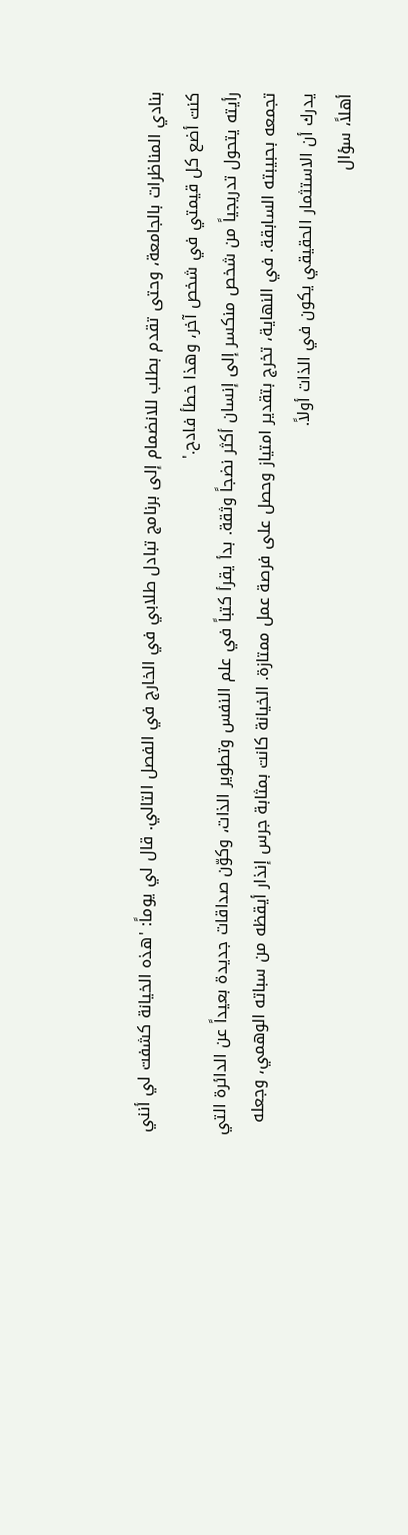بنادي المناظرات بالجامعة، وحتى تقدم بطلب للانضمام إلى برنامج تبادل طلابي في الخارج في الفصل التالي. قال لي يوماً: 'هذه الخيانة كشفت لي أنني كنت أضع كل قيمتي في شخص آخر، وهذا خطأ فادح.'
رأيته يتحول تدريجياً من شخص منكسر إلى إنسان أكثر نضجاً وثقة. بدأ يقرأ كتباً في علم النفس وتطوير الذات، وكوّن صداقات جديدة بعيداً عن الدائرة التي تجمعه بحبيبته السابقة. في النهاية، تخرج بتقدير امتياز وحصل على فرصة عمل ممتازة. الخيانة كانت بمثابة جرس إنذار أيقظه من سباته الوهمي، وجعله يدرك أن الاستثمار الحقيقي يكون في الذات أولاً.
أهلاً، سؤال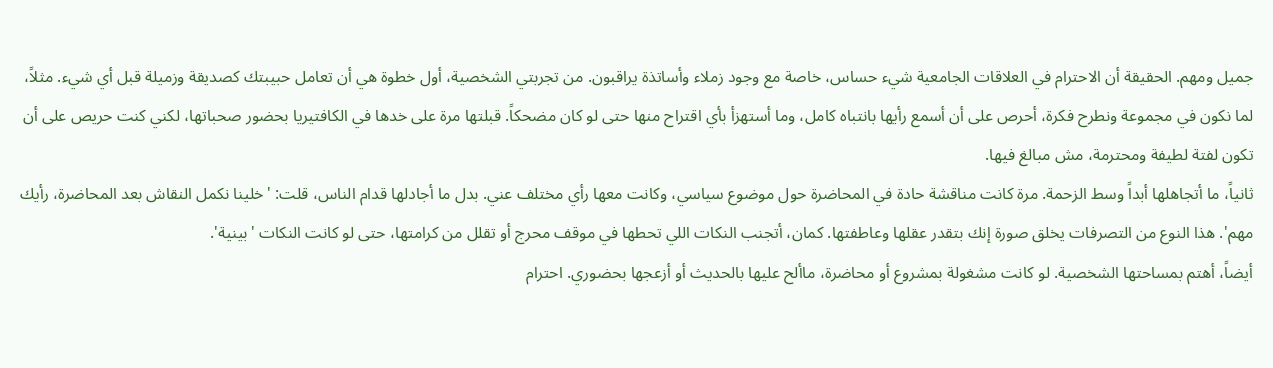جميل ومهم. الحقيقة أن الاحترام في العلاقات الجامعية شيء حساس، خاصة مع وجود زملاء وأساتذة يراقبون. من تجربتي الشخصية، أول خطوة هي أن تعامل حبيبتك كصديقة وزميلة قبل أي شيء. مثلاً، لما نكون في مجموعة ونطرح فكرة، أحرص على أن أسمع رأيها بانتباه كامل، وما أستهزأ بأي اقتراح منها حتى لو كان مضحكاً. قبلتها مرة على خدها في الكافتيريا بحضور صحباتها، لكني كنت حريص على أن تكون لفتة لطيفة ومحترمة، مش مبالغ فيها.
ثانياً، ما أتجاهلها أبداً وسط الزحمة. مرة كانت مناقشة حادة في المحاضرة حول موضوع سياسي، وكانت معها رأي مختلف عني. بدل ما أجادلها قدام الناس، قلت: 'خلينا نكمل النقاش بعد المحاضرة، رأيك مهم'. هذا النوع من التصرفات يخلق صورة إنك بتقدر عقلها وعاطفتها. كمان، أتجنب النكات اللي تحطها في موقف محرج أو تقلل من كرامتها، حتى لو كانت النكات 'بينية'.
أيضاً، أهتم بمساحتها الشخصية. لو كانت مشغولة بمشروع أو محاضرة، ماألح عليها بالحديث أو أزعجها بحضوري. احترام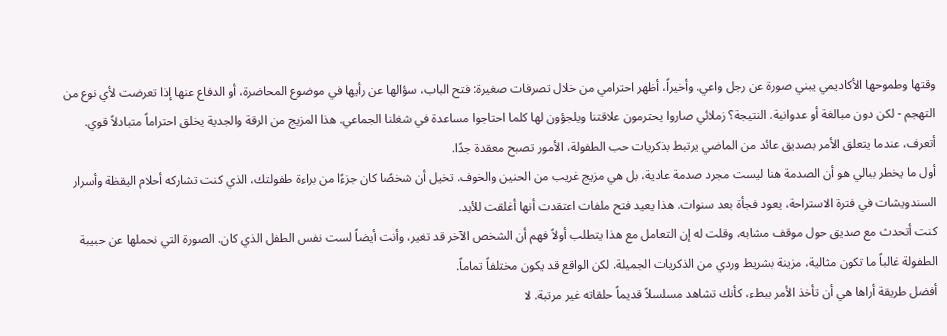وقتها وطموحها الأكاديمي يبني صورة عن رجل واعي. وأخيراً، أظهر احترامي من خلال تصرفات صغيرة: فتح الباب، سؤالها عن رأيها في موضوع المحاضرة، أو الدفاع عنها إذا تعرضت لأي نوع من التهجم - لكن دون مبالغة أو عدوانية. النتيجة؟ زملائي صاروا يحترمون علاقتنا ويلجؤون لها كلما احتاجوا مساعدة في شغلنا الجماعي. هذا المزيج من الرقة والجدية يخلق احتراماً متبادلاً قوي.
أتعرف، عندما يتعلق الأمر بصديق عائد من الماضي يرتبط بذكريات حب الطفولة، الأمور تصبح معقدة جدًا.
أول ما يخطر ببالي هو أن الصدمة هنا ليست مجرد صدمة عادية، بل هي مزيج غريب من الحنين والخوف. تخيل أن شخصًا كان جزءًا من براءة طفولتك، الذي كنت تشاركه أحلام اليقظة وأسرار السندويشات في فترة الاستراحة، يعود فجأة بعد سنوات. هذا يعيد فتح ملفات اعتقدت أنها أغلقت للأبد.
كنت أتحدث مع صديق حول موقف مشابه، وقلت له إن التعامل مع هذا يتطلب أولاً فهم أن الشخص الآخر قد تغير، وأنت أيضاً لست نفس الطفل الذي كان. الصورة التي نحملها عن حبيبة الطفولة غالباً ما تكون مثالية، مزينة بشريط وردي من الذكريات الجميلة. لكن الواقع قد يكون مختلفاً تماماً.
أفضل طريقة أراها هي أن تأخذ الأمر ببطء، كأنك تشاهد مسلسلاً قديماً حلقاته غير مرتبة. لا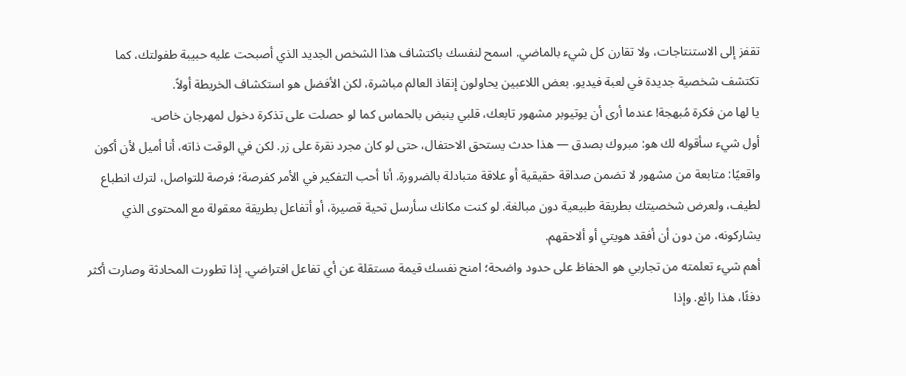تقفز إلى الاستنتاجات، ولا تقارن كل شيء بالماضي. اسمح لنفسك باكتشاف هذا الشخص الجديد الذي أصبحت عليه حبيبة طفولتك، كما تكتشف شخصية جديدة في لعبة فيديو. بعض اللاعبين يحاولون إنقاذ العالم مباشرة، لكن الأفضل هو استكشاف الخريطة أولاً.
يا لها من فكرة مُبهجة! عندما أرى أن يوتيوبر مشهور تابعك، قلبي ينبض بالحماس كما لو حصلت على تذكرة دخول لمهرجان خاص.
أول شيء سأقوله لك هو: مبروك بصدق — هذا حدث يستحق الاحتفال، حتى لو كان مجرد نقرة على زر. لكن في الوقت ذاته، أنا أميل لأن أكون واقعيًا: متابعة من مشهور لا تضمن صداقة حقيقية أو علاقة متبادلة بالضرورة. أنا أحب التفكير في الأمر كفرصة؛ فرصة للتواصل، لترك انطباع لطيف، ولعرض شخصيتك بطريقة طبيعية دون مبالغة. لو كنت مكانك سأرسل تحية قصيرة، أو أتفاعل بطريقة معقولة مع المحتوى الذي يشاركونه، من دون أن أفقد هويتي أو ألاحقهم.
أهم شيء تعلمته من تجاربي هو الحفاظ على حدود واضحة؛ امنح نفسك قيمة مستقلة عن أي تفاعل افتراضي. إذا تطورت المحادثة وصارت أكثر دفئًا، هذا رائع. وإذا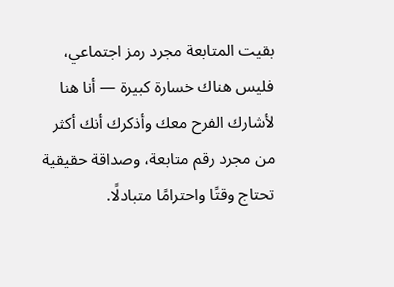بقيت المتابعة مجرد رمز اجتماعي، فليس هناك خسارة كبيرة — أنا هنا لأشارك الفرح معك وأذكرك أنك أكثر من مجرد رقم متابعة، وصداقة حقيقية تحتاج وقتًا واحترامًا متبادلًا.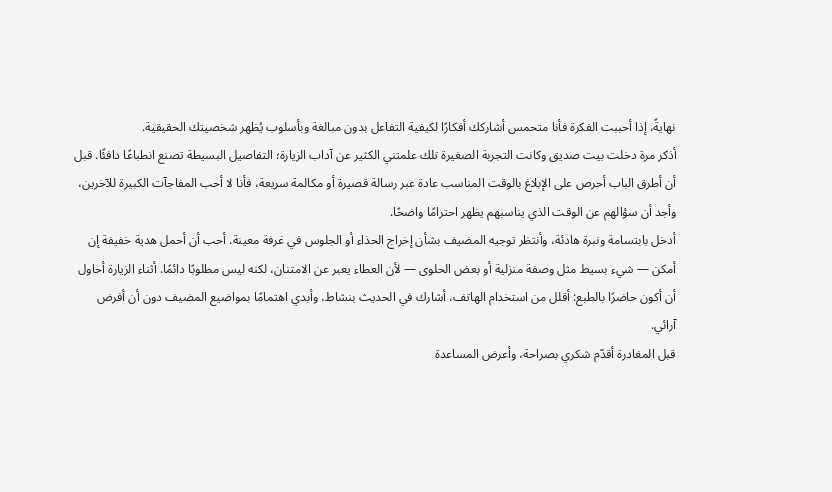نهايةً، إذا أحببت الفكرة فأنا متحمس أشاركك أفكارًا لكيفية التفاعل بدون مبالغة وبأسلوب يُظهر شخصيتك الحقيقية.
أذكر مرة دخلت بيت صديق وكانت التجربة الصغيرة تلك علمتني الكثير عن آداب الزيارة؛ التفاصيل البسيطة تصنع انطباعًا دافئًا. قبل أن أطرق الباب أحرص على الإبلاغ بالوقت المناسب عادة عبر رسالة قصيرة أو مكالمة سريعة، فأنا لا أحب المفاجآت الكبيرة للآخرين، وأجد أن سؤالهم عن الوقت الذي يناسبهم يظهر احترامًا واضحًا.
أدخل بابتسامة ونبرة هادئة، وأنتظر توجيه المضيف بشأن إخراج الحذاء أو الجلوس في غرفة معينة. أحب أن أحمل هدية خفيفة إن أمكن — شيء بسيط مثل وصفة منزلية أو بعض الحلوى — لأن العطاء يعبر عن الامتنان، لكنه ليس مطلوبًا دائمًا. أثناء الزيارة أحاول أن أكون حاضرًا بالطبع: أقلل من استخدام الهاتف، أشارك في الحديث بنشاط، وأبدي اهتمامًا بمواضيع المضيف دون أن أفرض آرائي.
قبل المغادرة أقدّم شكري بصراحة، وأعرض المساعدة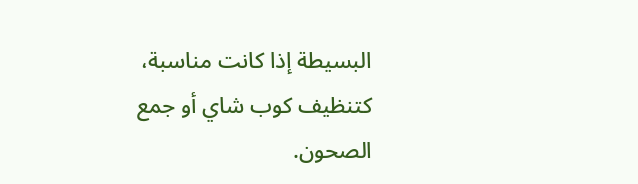البسيطة إذا كانت مناسبة، كتنظيف كوب شاي أو جمع الصحون.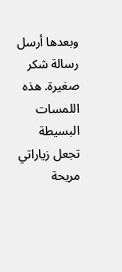وبعدها أرسل رسالة شكر صغيرة. هذه اللمسات البسيطة تجعل زياراتي مريحة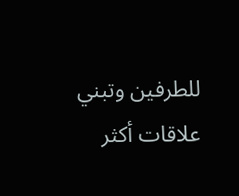للطرفين وتبني علاقات أكثر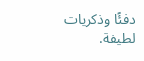دفئًا وذكريات لطيفة.